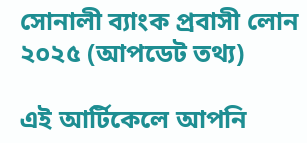সোনালী ব্যাংক প্রবাসী লোন ২০২৫ (আপডেট তথ্য)

এই আর্টিকেলে আপনি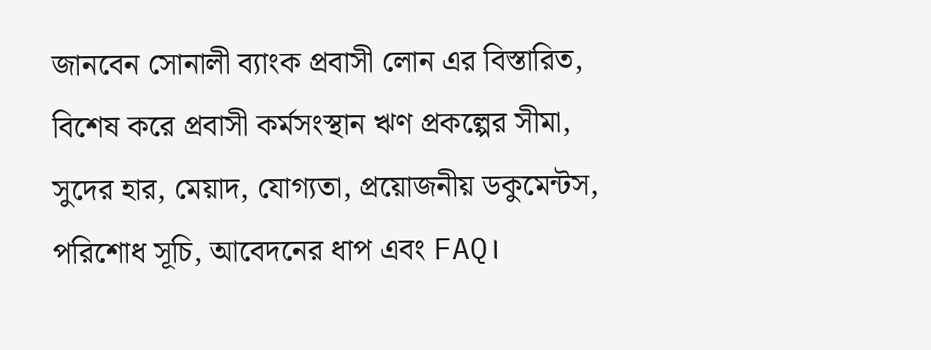জানবেন সোনালী ব্যাংক প্রবাসী লোন এর বিস্তারিত, বিশেষ করে প্রবাসী কর্মসংস্থান ঋণ প্রকল্পের সীমা, সুদের হার, মেয়াদ, যোগ্যতা, প্রয়োজনীয় ডকুমেন্টস, পরিশোধ সূচি, আবেদনের ধাপ এবং FAQ।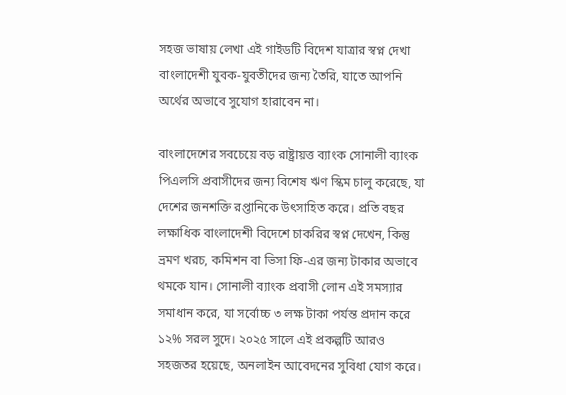সহজ ভাষায় লেখা এই গাইডটি বিদেশ যাত্রার স্বপ্ন দেখা বাংলাদেশী যুবক-যুবতীদের জন্য তৈরি, যাতে আপনি অর্থের অভাবে সুযোগ হারাবেন না।

বাংলাদেশের সবচেয়ে বড় রাষ্ট্রায়ত্ত ব্যাংক সোনালী ব্যাংক পিএলসি প্রবাসীদের জন্য বিশেষ ঋণ স্কিম চালু করেছে, যা দেশের জনশক্তি রপ্তানিকে উৎসাহিত করে। প্রতি বছর লক্ষাধিক বাংলাদেশী বিদেশে চাকরির স্বপ্ন দেখেন, কিন্তু ভ্রমণ খরচ, কমিশন বা ভিসা ফি-এর জন্য টাকার অভাবে থমকে যান। সোনালী ব্যাংক প্রবাসী লোন এই সমস্যার সমাধান করে, যা সর্বোচ্চ ৩ লক্ষ টাকা পর্যন্ত প্রদান করে ১২% সরল সুদে। ২০২৫ সালে এই প্রকল্পটি আরও সহজতর হয়েছে, অনলাইন আবেদনের সুবিধা যোগ করে।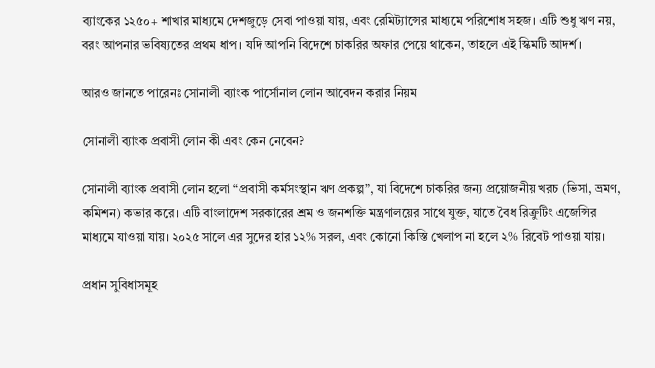ব্যাংকের ১২৫০+ শাখার মাধ্যমে দেশজুড়ে সেবা পাওয়া যায়, এবং রেমিট্যান্সের মাধ্যমে পরিশোধ সহজ। এটি শুধু ঋণ নয়, বরং আপনার ভবিষ্যতের প্রথম ধাপ। যদি আপনি বিদেশে চাকরির অফার পেয়ে থাকেন, তাহলে এই স্কিমটি আদর্শ।

আরও জানতে পারেনঃ সোনালী ব্যাংক পার্সোনাল লোন আবেদন করার নিয়ম

সোনালী ব্যাংক প্রবাসী লোন কী এবং কেন নেবেন?

সোনালী ব্যাংক প্রবাসী লোন হলো “প্রবাসী কর্মসংস্থান ঋণ প্রকল্প”, যা বিদেশে চাকরির জন্য প্রয়োজনীয় খরচ (ভিসা, ভ্রমণ, কমিশন) কভার করে। এটি বাংলাদেশ সরকারের শ্রম ও জনশক্তি মন্ত্রণালয়ের সাথে যুক্ত, যাতে বৈধ রিক্রুটিং এজেন্সির মাধ্যমে যাওয়া যায়। ২০২৫ সালে এর সুদের হার ১২% সরল, এবং কোনো কিস্তি খেলাপ না হলে ২% রিবেট পাওয়া যায়।

প্রধান সুবিধাসমূহ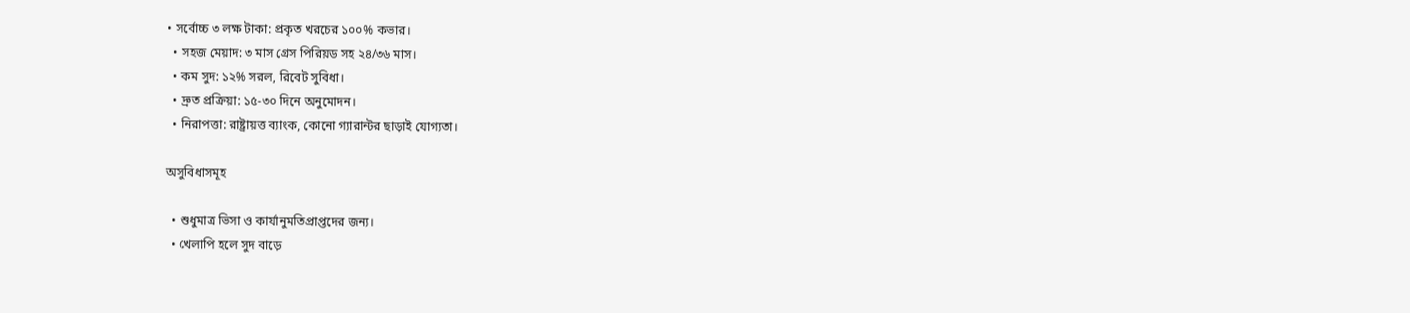• সর্বোচ্চ ৩ লক্ষ টাকা: প্রকৃত খরচের ১০০% কভার।
  • সহজ মেয়াদ: ৩ মাস গ্রেস পিরিয়ড সহ ২৪/৩৬ মাস।
  • কম সুদ: ১২% সরল, রিবেট সুবিধা।
  • দ্রুত প্রক্রিয়া: ১৫-৩০ দিনে অনুমোদন।
  • নিরাপত্তা: রাষ্ট্রায়ত্ত ব্যাংক, কোনো গ্যারান্টর ছাড়াই যোগ্যতা।

অসুবিধাসমূহ

  • শুধুমাত্র ভিসা ও কার্যানুমতিপ্রাপ্তদের জন্য।
  • খেলাপি হলে সুদ বাড়ে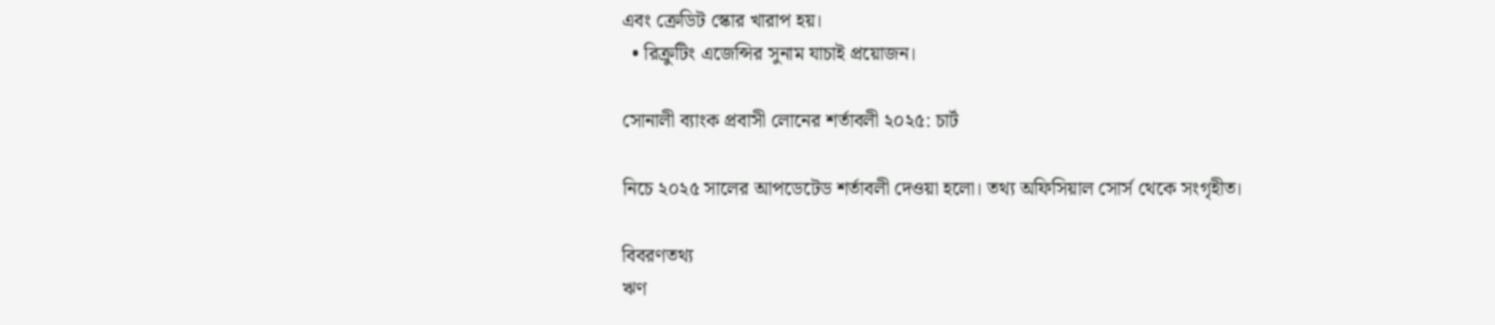এবং ক্রেডিট স্কোর খারাপ হয়।
  • রিক্রুটিং এজেন্সির সুনাম যাচাই প্রয়োজন।

সোনালী ব্যাংক প্রবাসী লোনের শর্তাবলী ২০২৫: চার্ট

নিচে ২০২৫ সালের আপডেটেড শর্তাবলী দেওয়া হলো। তথ্য অফিসিয়াল সোর্স থেকে সংগৃহীত।

বিবরণতথ্য
ঋণ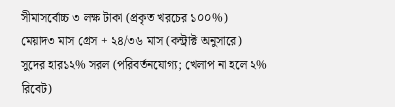সীমাসর্বোচ্চ ৩ লক্ষ টাকা (প্রকৃত খরচের ১০০%)
মেয়াদ৩ মাস গ্রেস + ২৪/৩৬ মাস (কন্ট্রাক্ট অনুসারে)
সুদের হার১২% সরল (পরিবর্তনযোগ্য; খেলাপ না হলে ২% রিবেট)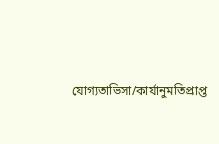যোগ্যতাভিসা/কার্যানুমতিপ্রাপ্ত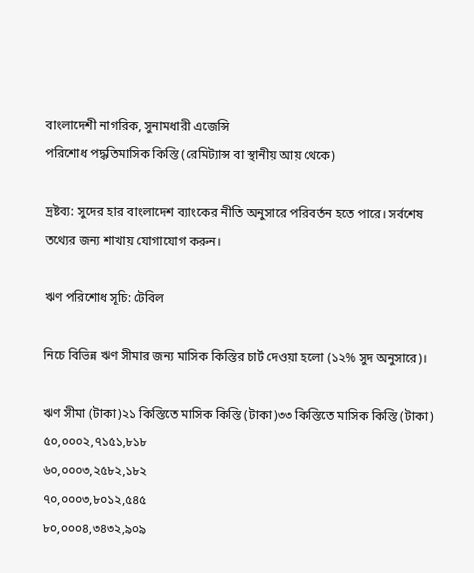বাংলাদেশী নাগরিক, সুনামধারী এজেন্সি
পরিশোধ পদ্ধতিমাসিক কিস্তি (রেমিট্যান্স বা স্থানীয় আয় থেকে)

দ্রষ্টব্য: সুদের হার বাংলাদেশ ব্যাংকের নীতি অনুসারে পরিবর্তন হতে পারে। সর্বশেষ তথ্যের জন্য শাখায় যোগাযোগ করুন।

ঋণ পরিশোধ সূচি: টেবিল

নিচে বিভিন্ন ঋণ সীমার জন্য মাসিক কিস্তির চার্ট দেওয়া হলো (১২% সুদ অনুসারে)।

ঋণ সীমা (টাকা)২১ কিস্তিতে মাসিক কিস্তি (টাকা)৩৩ কিস্তিতে মাসিক কিস্তি (টাকা)
৫০,০০০২,৭১৫১,৮১৮
৬০,০০০৩,২৫৮২,১৮২
৭০,০০০৩,৮০১২,৫৪৫
৮০,০০০৪,৩৪৩২,৯০৯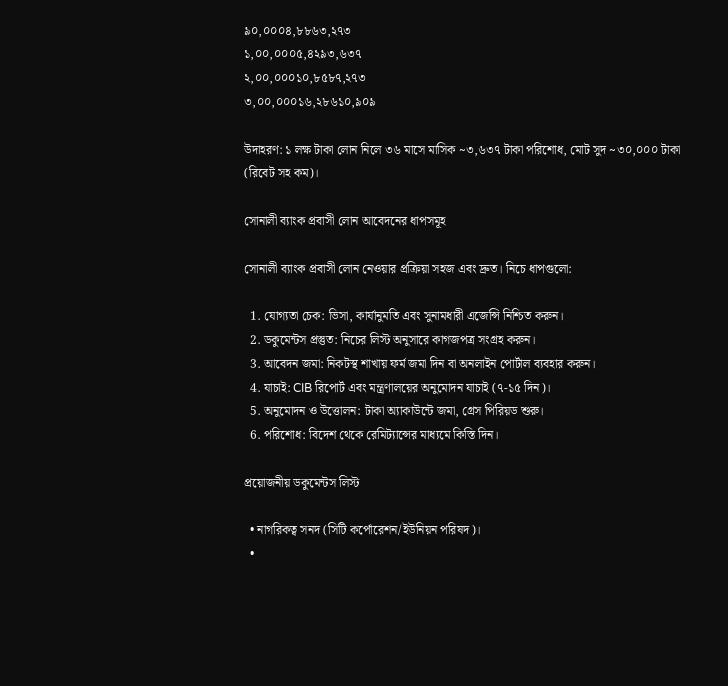৯০,০০০৪,৮৮৬৩,২৭৩
১,০০,০০০৫,৪২৯৩,৬৩৭
২,০০,০০০১০,৮৫৮৭,২৭৩
৩,০০,০০০১৬,২৮৬১০,৯০৯

উদাহরণ: ১ লক্ষ টাকা লোন নিলে ৩৬ মাসে মাসিক ~৩,৬৩৭ টাকা পরিশোধ, মোট সুদ ~৩০,০০০ টাকা (রিবেট সহ কম)।

সোনালী ব্যাংক প্রবাসী লোন আবেদনের ধাপসমূহ

সোনালী ব্যাংক প্রবাসী লোন নেওয়ার প্রক্রিয়া সহজ এবং দ্রুত। নিচে ধাপগুলো:

  1. যোগ্যতা চেক: ভিসা, কার্যানুমতি এবং সুনামধারী এজেন্সি নিশ্চিত করুন।
  2. ডকুমেন্টস প্রস্তুত: নিচের লিস্ট অনুসারে কাগজপত্র সংগ্রহ করুন।
  3. আবেদন জমা: নিকটস্থ শাখায় ফর্ম জমা দিন বা অনলাইন পোর্টাল ব্যবহার করুন।
  4. যাচাই: CIB রিপোর্ট এবং মন্ত্রণালয়ের অনুমোদন যাচাই (৭-১৫ দিন)।
  5. অনুমোদন ও উত্তোলন: টাকা অ্যাকাউন্টে জমা, গ্রেস পিরিয়ড শুরু।
  6. পরিশোধ: বিদেশ থেকে রেমিট্যান্সের মাধ্যমে কিস্তি দিন।

প্রয়োজনীয় ডকুমেন্টস লিস্ট

  • নাগরিকত্ব সনদ (সিটি কর্পোরেশন/ইউনিয়ন পরিষদ)।
  •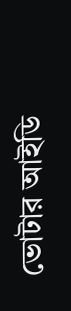ভোটার আইডি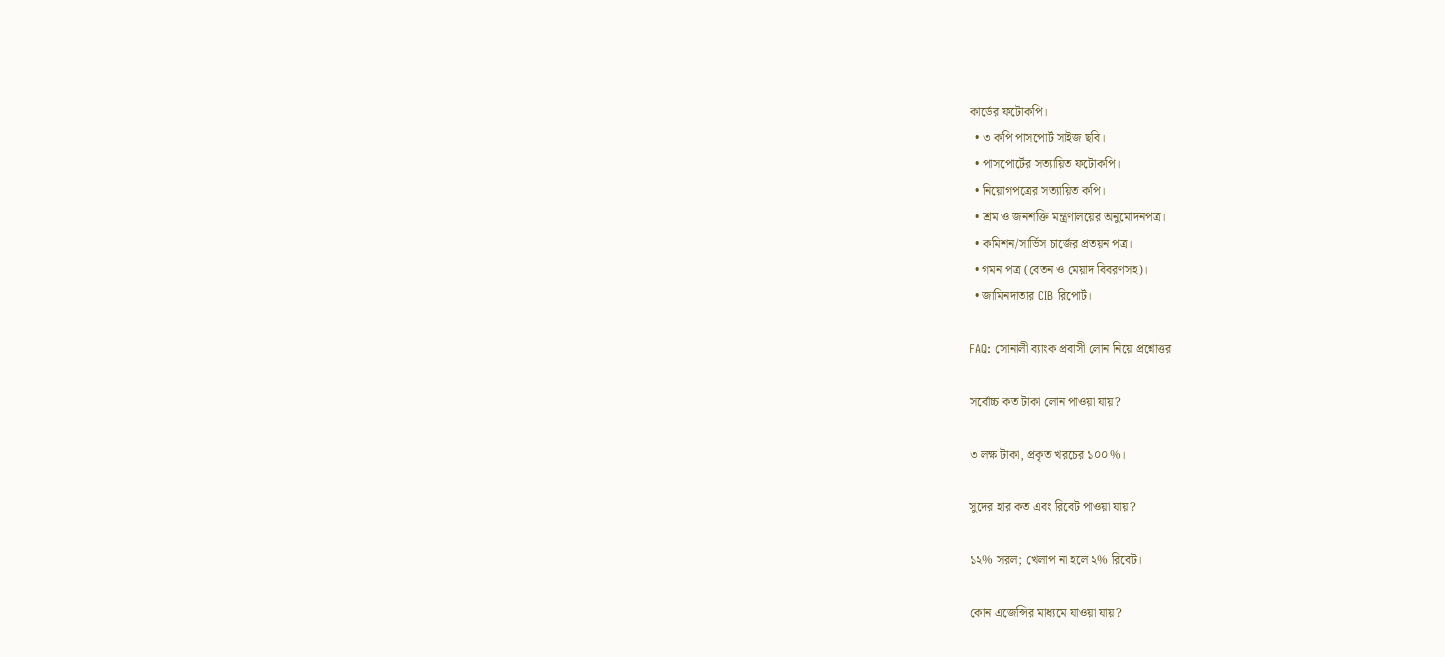কার্ডের ফটোকপি।
  • ৩ কপি পাসপোর্ট সাইজ ছবি।
  • পাসপোর্টের সত্যায়িত ফটোকপি।
  • নিয়োগপত্রের সত্যায়িত কপি।
  • শ্রম ও জনশক্তি মন্ত্রণালয়ের অনুমোদনপত্র।
  • কমিশন/সার্ভিস চার্জের প্রতয়ন পত্র।
  • গমন পত্র (বেতন ও মেয়াদ বিবরণসহ)।
  • জামিনদাতার CIB রিপোর্ট।

FAQ: সোনালী ব্যাংক প্রবাসী লোন নিয়ে প্রশ্নোত্তর

সর্বোচ্চ কত টাকা লোন পাওয়া যায়?

৩ লক্ষ টাকা, প্রকৃত খরচের ১০০%।

সুদের হার কত এবং রিবেট পাওয়া যায়?

১২% সরল; খেলাপ না হলে ২% রিবেট।

কোন এজেন্সির মাধ্যমে যাওয়া যায়?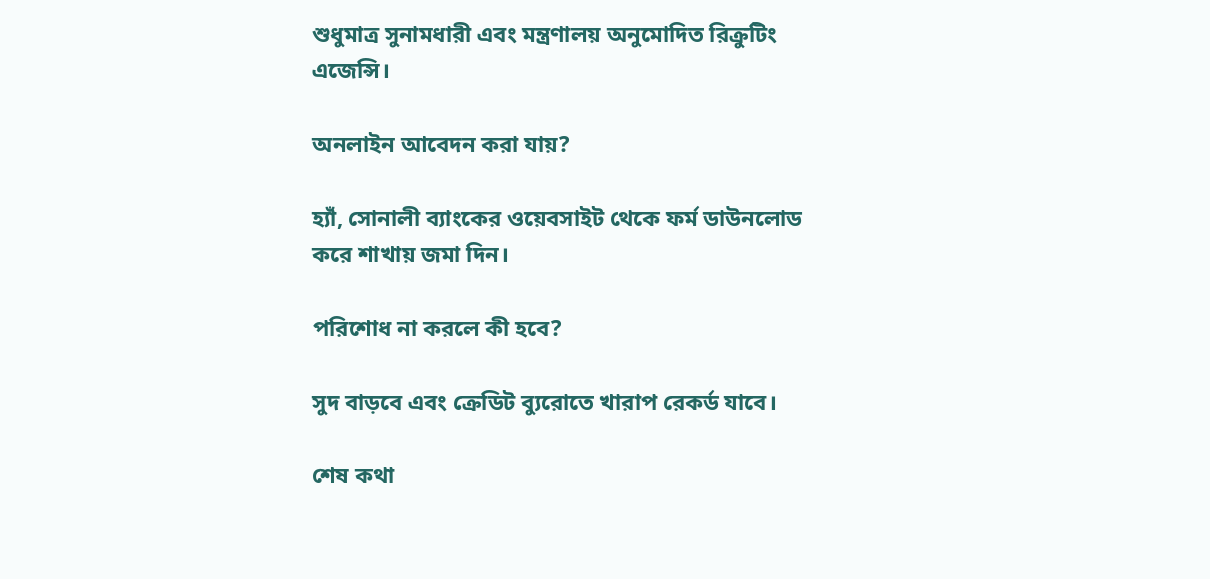শুধুমাত্র সুনামধারী এবং মন্ত্রণালয় অনুমোদিত রিক্রুটিং এজেন্সি।

অনলাইন আবেদন করা যায়?

হ্যাঁ, সোনালী ব্যাংকের ওয়েবসাইট থেকে ফর্ম ডাউনলোড করে শাখায় জমা দিন।

পরিশোধ না করলে কী হবে?

সুদ বাড়বে এবং ক্রেডিট ব্যুরোতে খারাপ রেকর্ড যাবে।

শেষ কথা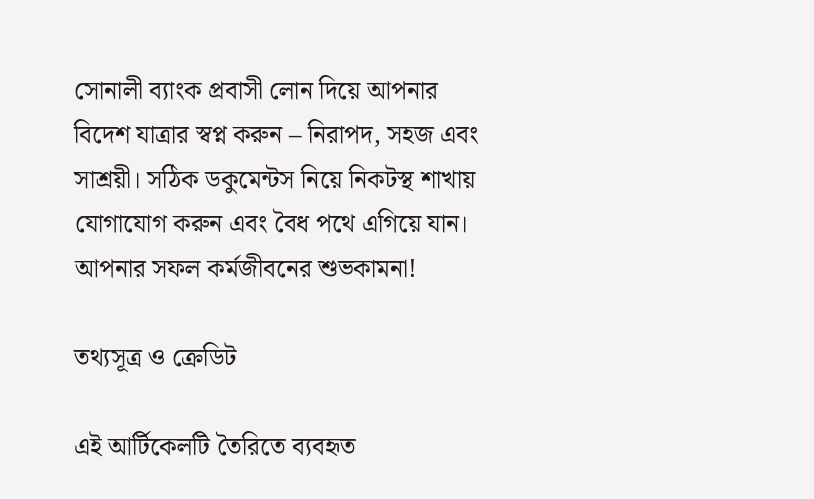সোনালী ব্যাংক প্রবাসী লোন দিয়ে আপনার বিদেশ যাত্রার স্বপ্ন করুন – নিরাপদ, সহজ এবং সাশ্রয়ী। সঠিক ডকুমেন্টস নিয়ে নিকটস্থ শাখায় যোগাযোগ করুন এবং বৈধ পথে এগিয়ে যান। আপনার সফল কর্মজীবনের শুভকামনা!

তথ্যসূত্র ও ক্রেডিট

এই আর্টিকেলটি তৈরিতে ব্যবহৃত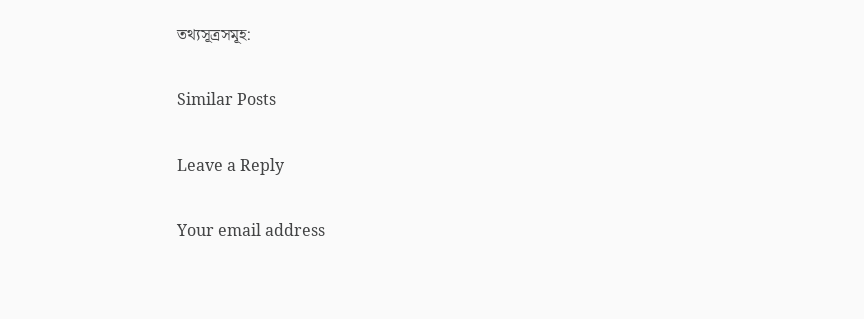তথ্যসূত্রসমূহ:

Similar Posts

Leave a Reply

Your email address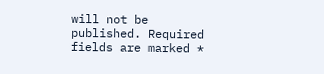will not be published. Required fields are marked *